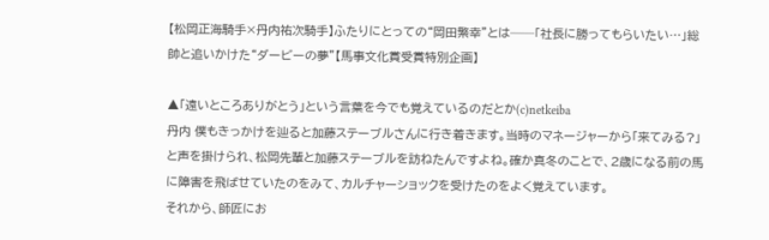【松岡正海騎手×丹内祐次騎手】ふたりにとっての“岡田繁幸”とは──「社長に勝ってもらいたい…」総帥と追いかけた“ダービーの夢”【馬事文化賞受賞特別企画】

▲「遠いところありがとう」という言葉を今でも覚えているのだとか(c)netkeiba
丹内 僕もきっかけを辿ると加藤ステーブルさんに行き着きます。当時のマネージャーから「来てみる?」と声を掛けられ、松岡先輩と加藤ステーブルを訪ねたんですよね。確か真冬のことで、2歳になる前の馬に障害を飛ばせていたのをみて、カルチャーショックを受けたのをよく覚えています。
それから、師匠にお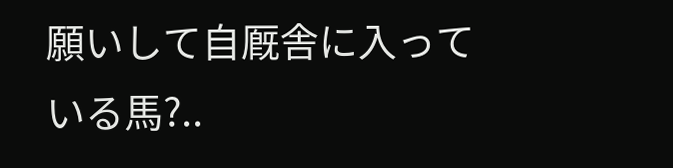願いして自厩舎に入っている馬?..